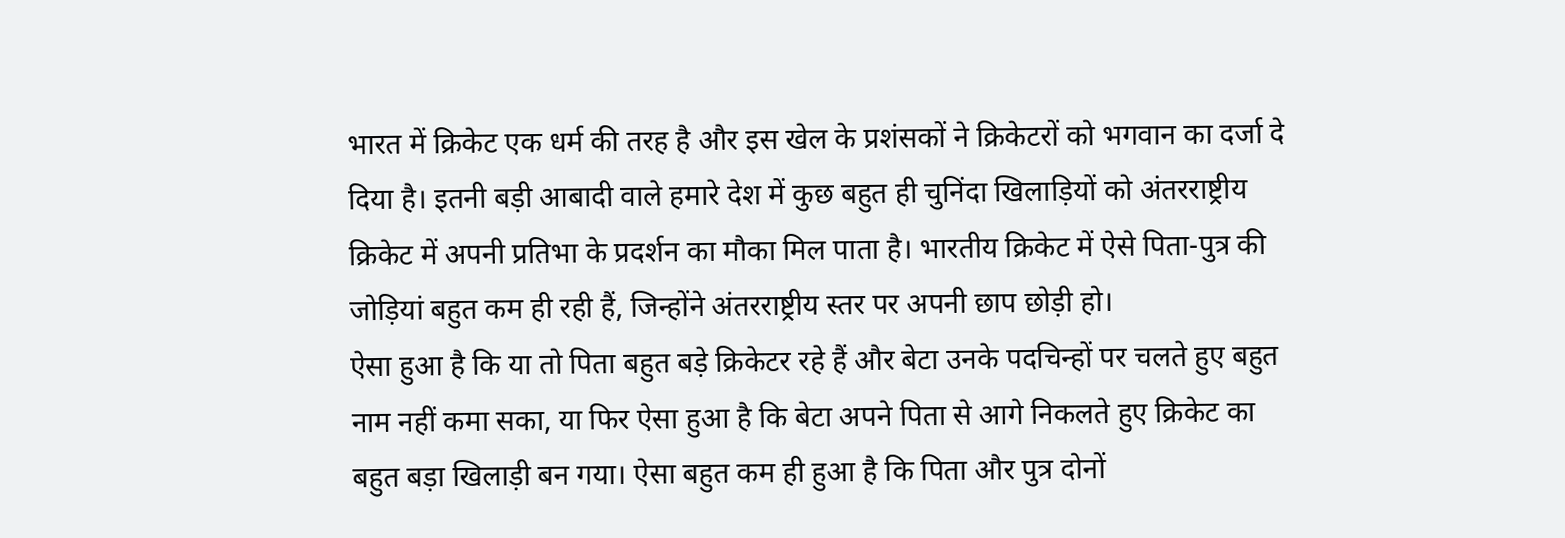भारत में क्रिकेट एक धर्म की तरह है और इस खेल के प्रशंसकों ने क्रिकेटरों को भगवान का दर्जा दे दिया है। इतनी बड़ी आबादी वाले हमारे देश में कुछ बहुत ही चुनिंदा खिलाड़ियों को अंतरराष्ट्रीय क्रिकेट में अपनी प्रतिभा के प्रदर्शन का मौका मिल पाता है। भारतीय क्रिकेट में ऐसे पिता-पुत्र की जोड़ियां बहुत कम ही रही हैं, जिन्होंने अंतरराष्ट्रीय स्तर पर अपनी छाप छोड़ी हो।
ऐसा हुआ है कि या तो पिता बहुत बड़े क्रिकेटर रहे हैं और बेटा उनके पदचिन्हों पर चलते हुए बहुत नाम नहीं कमा सका, या फिर ऐसा हुआ है कि बेटा अपने पिता से आगे निकलते हुए क्रिकेट का बहुत बड़ा खिलाड़ी बन गया। ऐसा बहुत कम ही हुआ है कि पिता और पुत्र दोनों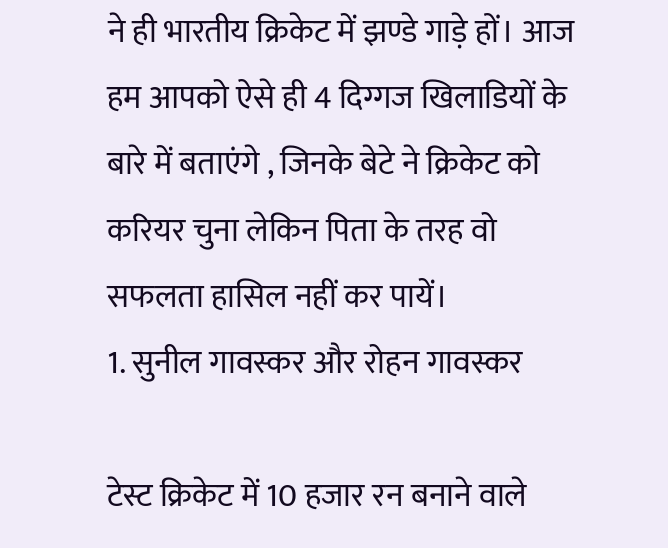ने ही भारतीय क्रिकेट में झण्डे गाड़े हों। आज हम आपको ऐसे ही 4 दिग्गज खिलाडियों के बारे में बताएंगे , जिनके बेटे ने क्रिकेट को करियर चुना लेकिन पिता के तरह वो सफलता हासिल नहीं कर पायें।
1. सुनील गावस्कर और रोहन गावस्कर

टेस्ट क्रिकेट में 10 हजार रन बनाने वाले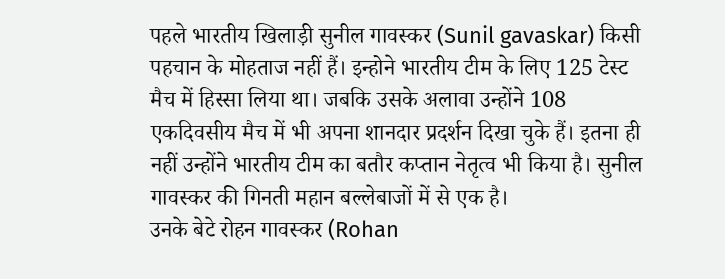पहले भारतीय खिलाड़ी सुनील गावस्कर (Sunil gavaskar) किसी पहचान के मोहताज नहीं हैं। इन्होने भारतीय टीम के लिए 125 टेस्ट मैच में हिस्सा लिया था। जबकि उसके अलावा उन्होंने 108 एकदिवसीय मैच में भी अपना शानदार प्रदर्शन दिखा चुके हैं। इतना ही नहीं उन्होंने भारतीय टीम का बतौर कप्तान नेतृत्व भी किया है। सुनील गावस्कर की गिनती महान बल्लेबाजों में से एक है।
उनके बेटे रोहन गावस्कर (Rohan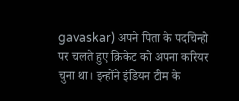gavaskar) अपने पिता के पदचिन्हो पर चलते हुए क्रिकेट को अपना करियर चुना था। इन्होंने इंडियन टीम के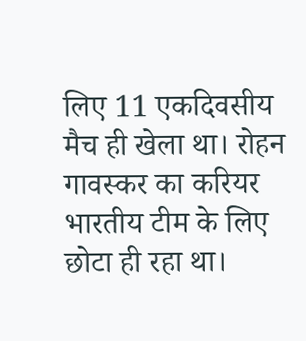लिए 11 एकदिवसीय मैच ही खेला था। रोहन गावस्कर का करियर भारतीय टीम के लिए छोटा ही रहा था।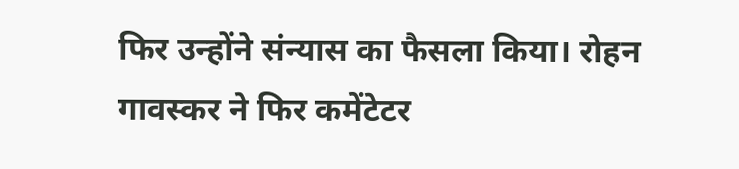फिर उन्होंने संन्यास का फैसला किया। रोहन गावस्कर ने फिर कमेंटेटर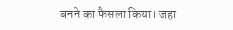बनने का फैसला किया। जहा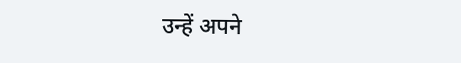उन्हें अपने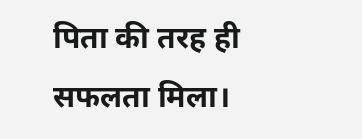पिता की तरह ही सफलता मिला।